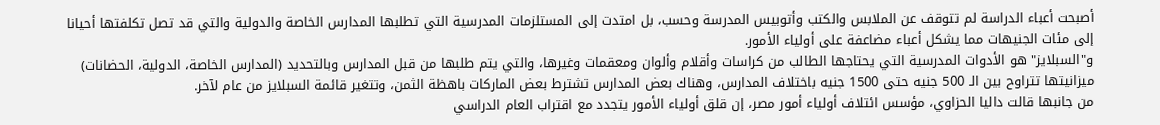أصبحت أعباء الدراسة لم تتوقف عن الملابس والكتب وأتوبيس المدرسة وحسب، بل امتدت إلى المستلزمات المدرسية التي تطلبها المدارس الخاصة والدولية والتي قد تصل تكلفتها أحيانا إلى مئات الجنيهات مما يشكل أعباء مضاعفة على أولياء الأمور.
و"السبلايز" هو الأدوات المدرسية التي يحتاجها الطالب من كراسات وأقلام وألوان ومعقمات وغيرها، والتي يتم طلبها من قبل المدارس وبالتحديد (المدارس الخاصة، الدولية، الحضانات) ميزانيتها تتراوح بين الـ 500 جنيه حتى 1500 جنيه باختلاف المدارس، وهناك بعض المدارس تشترط بعض الماركات باهظة الثمن، وتتغير قائمة السبلايز من عام لآخر.
من جانبها قالت داليا الحزاوي، مؤسس ائتلاف أولياء أمور مصر، إن قلق أولياء الأمور يتجدد مع اقتراب العام الدراسي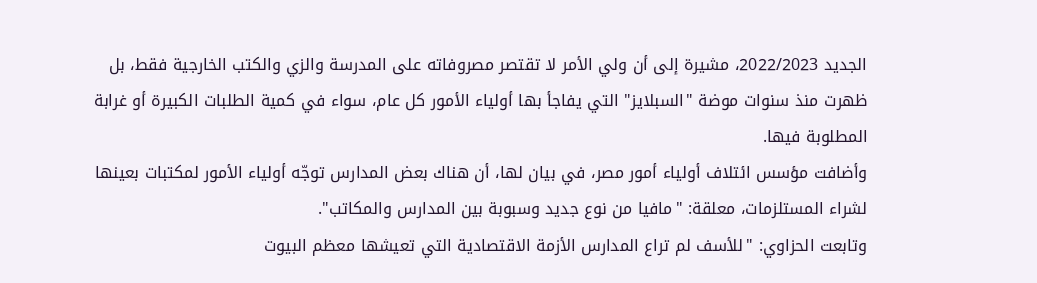الجديد 2022/2023، مشيرة إلى أن ولي الأمر لا تقتصر مصروفاته على المدرسة والزي والكتب الخارجية فقط، بل ظهرت منذ سنوات موضة "السبلايز" التي يفاجأ بها أولياء الأمور كل عام، سواء في كمية الطلبات الكبيرة أو غرابة المطلوبة فيها.
وأضافت مؤسس ائتلاف أولياء أمور مصر، في بيان لها، أن هناك بعض المدارس توجّه أولياء الأمور لمكتبات بعينها لشراء المستلزمات، معلقة: "مافيا من نوع جديد وسبوبة بين المدارس والمكاتب".
وتابعت الحزاوي: "للأسف لم تراع المدارس الأزمة الاقتصادية التي تعيشها معظم البيوت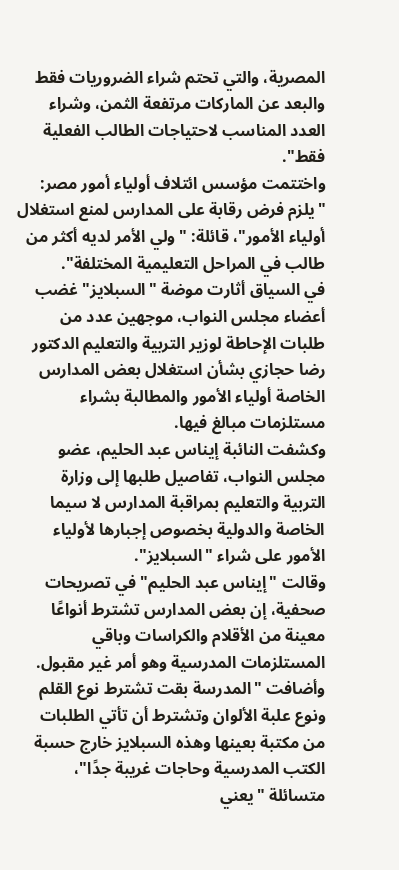المصرية، والتي تحتم شراء الضروريات فقط والبعد عن الماركات مرتفعة الثمن، وشراء العدد المناسب لاحتياجات الطالب الفعلية فقط".
واختتمت مؤسس ائتلاف أولياء أمور مصر: "يلزم فرض رقابة على المدارس لمنع استغلال أولياء الأمور"، قائلة: "ولي الأمر لديه أكثر من طالب في المراحل التعليمية المختلفة".
في السياق أثارت موضة "السبلايز" غضب أعضاء مجلس النواب، موجهين عدد من طلبات الإحاطة لوزير التربية والتعليم الدكتور رضا حجازي بشأن استغلال بعض المدارس الخاصة أولياء الأمور والمطالبة بشراء مستلزمات مبالغ فيها.
وكشفت النائبة إيناس عبد الحليم، عضو مجلس النواب، تفاصيل طلبها إلى وزارة التربية والتعليم بمراقبة المدارس لا سيما الخاصة والدولية بخصوص إجبارها لأولياء الأمور على شراء "السبلايز".
وقالت "إيناس عبد الحليم" في تصريحات صحفية، إن بعض المدارس تشترط أنواعًا معينة من الأقلام والكراسات وباقي المستلزمات المدرسية وهو أمر غير مقبول.
وأضافت "المدرسة بقت تشترط نوع القلم ونوع علبة الألوان وتشترط أن تأتي الطلبات من مكتبة بعينها وهذه السبلايز خارج حسبة الكتب المدرسية وحاجات غريبة جدًا"، متسائلة "يعني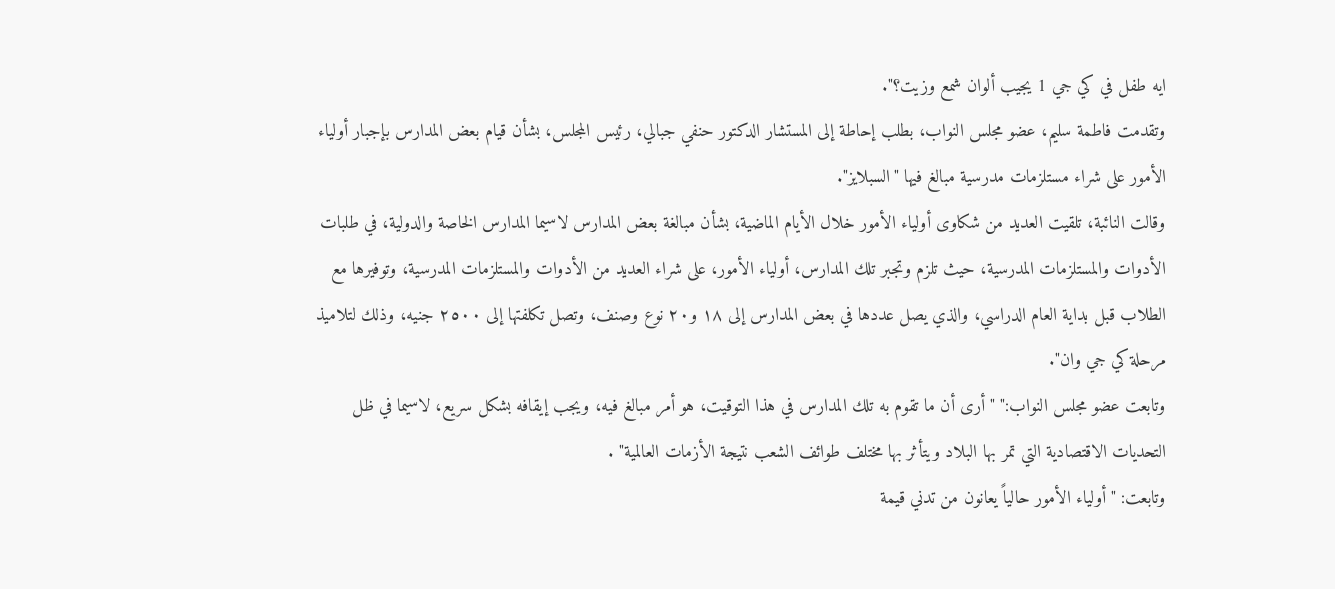ايه طفل في كي جي 1 يجيب ألوان شمع وزيت؟".
وتقدمت فاطمة سليم، عضو مجلس النواب، بطلب إحاطة إلى المستشار الدكتور حنفي جبالي، رئيس المجلس، بشأن قيام بعض المدارس بإجبار أولياء الأمور على شراء مستلزمات مدرسية مبالغ فيها "السبلايز".
وقالت النائبة، تلقيت العديد من شكاوى أولياء الأمور خلال الأيام الماضية، بشأن مبالغة بعض المدارس لاسيما المدارس الخاصة والدولية، في طلبات الأدوات والمستلزمات المدرسية، حيث تلزم وتجبر تلك المدارس، أولياء الأمور، على شراء العديد من الأدوات والمستلزمات المدرسية، وتوفيرها مع الطلاب قبل بداية العام الدراسي، والذي يصل عددها في بعض المدارس إلى ١٨ و٢٠ نوع وصنف، وتصل تكلفتها إلى ٢٥٠٠ جنيه، وذلك لتلاميذ مرحلة كي جي وان".
وتابعت عضو مجلس النواب:" "أرى أن ما تقوم به تلك المدارس في هذا التوقيت، هو أمر مبالغ فيه، ويجب إيقافه بشكل سريع، لاسيما في ظل التحديات الاقتصادية التي تمر بها البلاد ويتأثر بها مختلف طوائف الشعب نتيجة الأزمات العالمية" .
وتابعت: "أولياء الأمور حالياً يعانون من تدني قيمة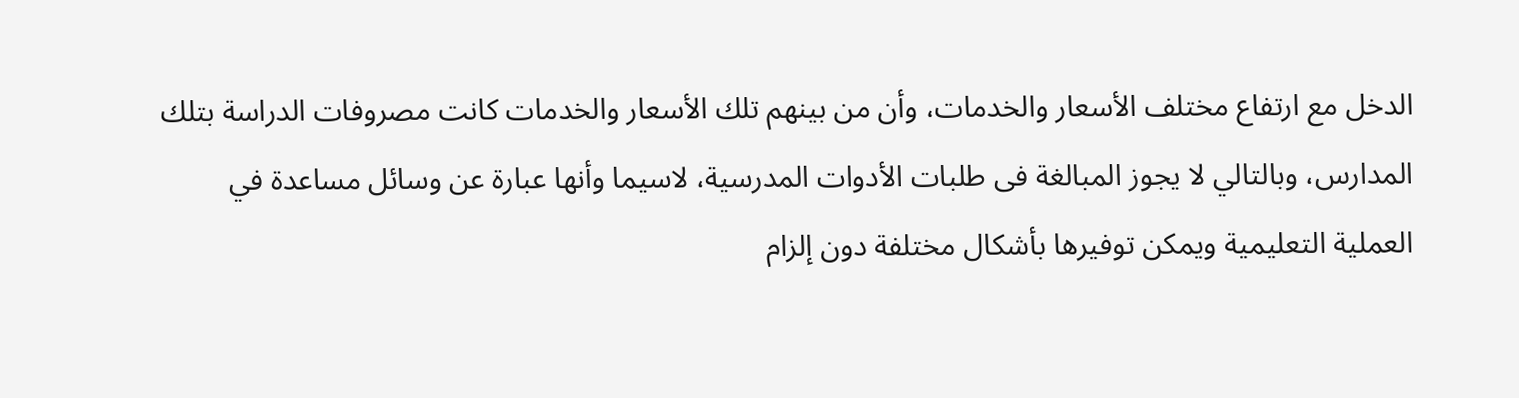الدخل مع ارتفاع مختلف الأسعار والخدمات، وأن من بينهم تلك الأسعار والخدمات كانت مصروفات الدراسة بتلك المدارس، وبالتالي لا يجوز المبالغة فى طلبات الأدوات المدرسية، لاسيما وأنها عبارة عن وسائل مساعدة في العملية التعليمية ويمكن توفيرها بأشكال مختلفة دون إلزام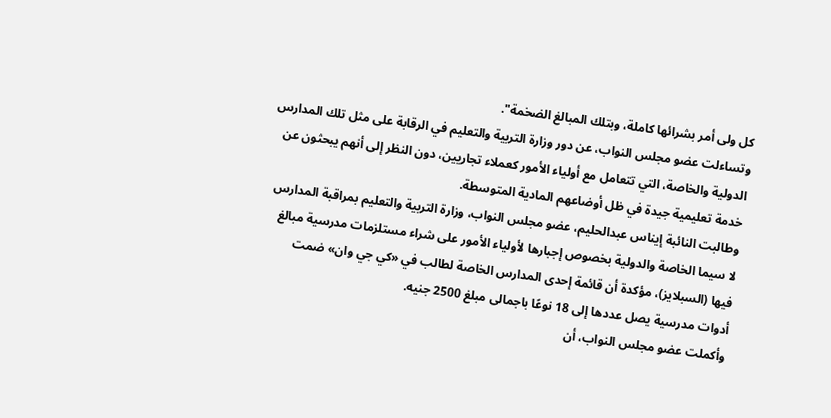كل ولى أمر بشرائها كاملة، وبتلك المبالغ الضخمة".
وتساءلت عضو مجلس النواب، عن دور وزارة التربية والتعليم في الرقابة على مثل تلك المدارس الدولية والخاصة، التي تتعامل مع أولياء الأمور كعملاء تجاريين، دون النظر إلى أنهم يبحثون عن خدمة تعليمية جيدة في ظل أوضاعهم المادية المتوسطة.
وطالبت النائبة إيناس عبدالحليم، عضو مجلس النواب، وزارة التربية والتعليم بمراقبة المدارس لا سيما الخاصة والدولية بخصوص إجبارها لأولياء الأمور على شراء مستلزمات مدرسية مبالغ فيها (السبلايز)، مؤكدة أن قائمة إحدى المدارس الخاصة لطالب في «كي جي وان» ضمت أدوات مدرسية يصل عددها إلى 18 نوعًا باجمالى مبلغ 2500 جنيه.
وأكملت عضو مجلس النواب، أن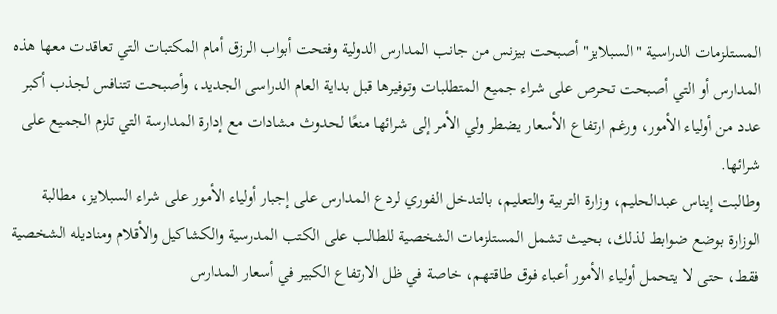المستلزمات الدراسية "السبلايز" أصبحت بيزنس من جانب المدارس الدولية وفتحت أبواب الرزق أمام المكتبات التي تعاقدت معها هذه المدارس أو التي أصبحت تحرص على شراء جميع المتطلبات وتوفيرها قبل بداية العام الدراسى الجديد، وأصبحت تتنافس لجذب أكبر عدد من أولياء الأمور، ورغم ارتفاع الأسعار يضطر ولي الأمر إلى شرائها منعًا لحدوث مشادات مع إدارة المدارسة التي تلزم الجميع على شرائها.
وطالبت إيناس عبدالحليم، وزارة التربية والتعليم، بالتدخل الفوري لردع المدارس على إجبار أولياء الأمور على شراء السبلايز، مطالبة الوزارة بوضع ضوابط لذلك، بحيث تشمل المستلزمات الشخصية للطالب على الكتب المدرسية والكشاكيل والأقلام ومناديله الشخصية فقط، حتى لا يتحمل أولياء الأمور أعباء فوق طاقتهم، خاصة في ظل الارتفاع الكبير في أسعار المدارس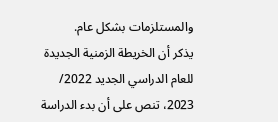والمستلزمات بشكل عام.
يذكر أن الخريطة الزمنية الجديدة للعام الدراسي الجديد 2022/ 2023، تنص على أن بدء الدراسة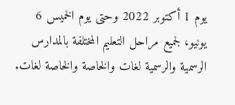يوم 1 أكتوبر 2022 وحتى يوم الخميس 6 يونيو، لجميع مراحل التعليم المختلفة بالمدارس الرسمية والرسمية لغات والخاصة والخاصة لغات.